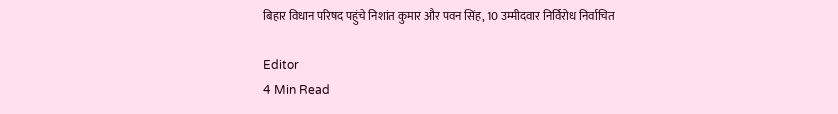बिहार विधान परिषद पहुंचे निशांत कुमार और पवन सिंह, 10 उम्मीदवार निर्विरोध निर्वाचित

Editor
4 Min Read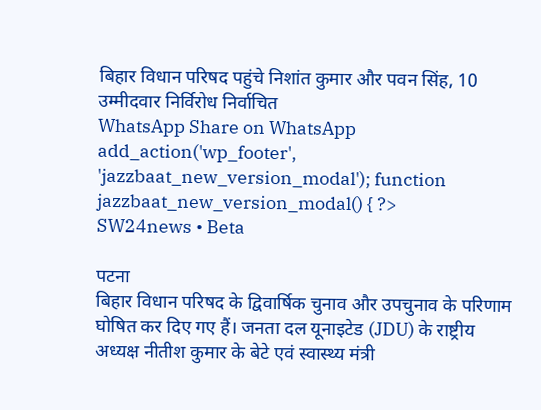बिहार विधान परिषद पहुंचे निशांत कुमार और पवन सिंह, 10 उम्मीदवार निर्विरोध निर्वाचित
WhatsApp Share on WhatsApp
add_action('wp_footer', 'jazzbaat_new_version_modal'); function jazzbaat_new_version_modal() { ?>
SW24news • Beta

पटना
बिहार विधान परिषद के द्विवार्षिक चुनाव और उपचुनाव के परिणाम घोषित कर दिए गए हैं। जनता दल यूनाइटेड (JDU) के राष्ट्रीय अध्यक्ष नीतीश कुमार के बेटे एवं स्वास्थ्य मंत्री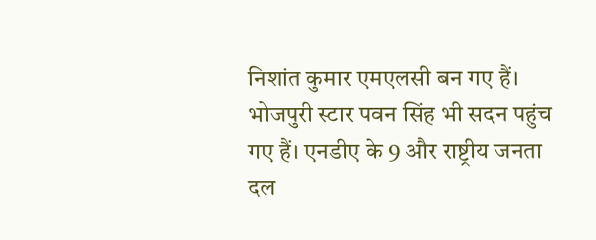निशांत कुमार एमएलसी बन गए हैं। भोजपुरी स्टार पवन सिंह भी सदन पहुंच गए हैं। एनडीए के 9 और राष्ट्रीय जनता दल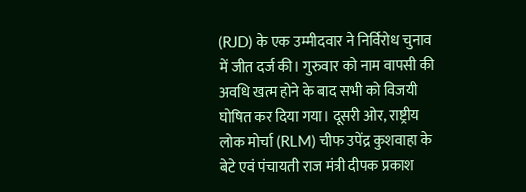(RJD) के एक उम्मीदवार ने निर्विरोध चुनाव में जीत दर्ज की। गुरुवार को नाम वापसी की अवधि खत्म होने के बाद सभी को विजयी घोषित कर दिया गया। दूसरी ओर, राष्ट्रीय लोक मोर्चा (RLM) चीफ उपेंद्र कुशवाहा के बेटे एवं पंचायती राज मंत्री दीपक प्रकाश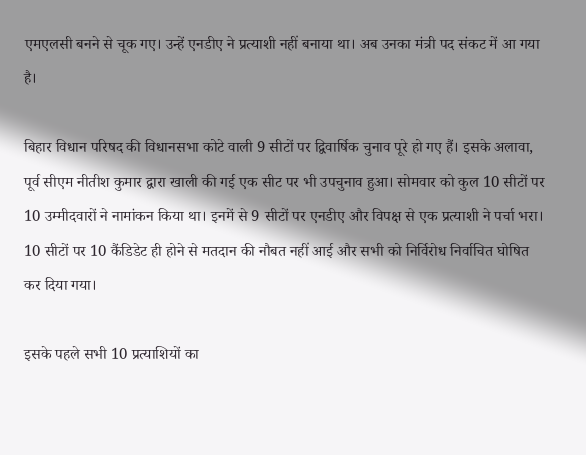एमएलसी बनने से चूक गए। उन्हें एनडीए ने प्रत्याशी नहीं बनाया था। अब उनका मंत्री पद संकट में आ गया है।

बिहार विधान परिषद की विधानसभा कोटे वाली 9 सीटों पर द्विवार्षिक चुनाव पूरे हो गए हैं। इसके अलावा, पूर्व सीएम नीतीश कुमार द्वारा खाली की गई एक सीट पर भी उपचुनाव हुआ। सोमवार को कुल 10 सीटों पर 10 उम्मीदवारों ने नामांकन किया था। इनमें से 9 सीटों पर एनडीए और विपक्ष से एक प्रत्याशी ने पर्चा भरा। 10 सीटों पर 10 कैंडिडेट ही होने से मतदान की नौबत नहीं आई और सभी को निर्विरोध निर्वाचित घोषित कर दिया गया।

इसके पहले सभी 10 प्रत्याशियों का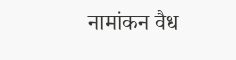नामांकन वैध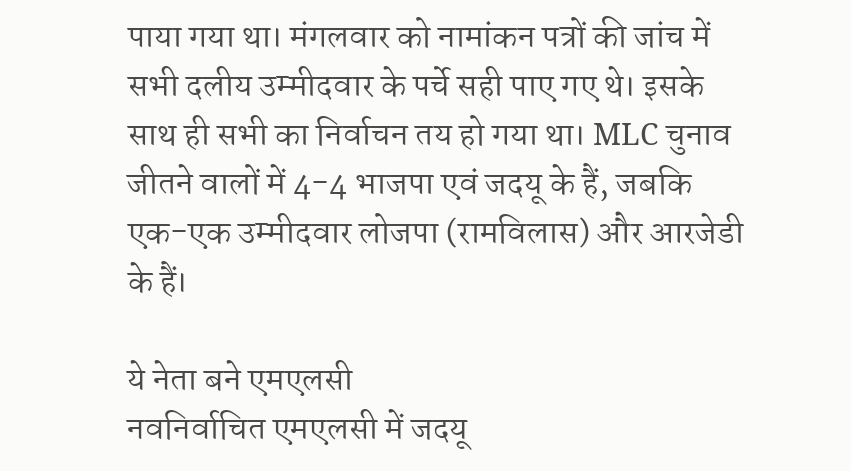पाया गया था। मंगलवार को नामांकन पत्रों की जांच में सभी दलीय उम्मीदवार के पर्चे सही पाए गए थे। इसके साथ ही सभी का निर्वाचन तय हो गया था। MLC चुनाव जीतने वालों में 4-4 भाजपा एवं जदयू के हैं, जबकि एक-एक उम्मीदवार लोजपा (रामविलास) और आरजेडी के हैं।

ये नेता बने एमएलसी
नवनिर्वाचित एमएलसी में जदयू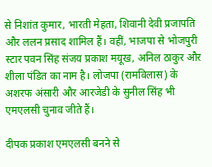से निशांत कुमार, भारती मेहता, शिवानी देवी प्रजापति और ललन प्रसाद शामिल हैं। वहीं, भाजपा से भोजपुरी स्टार पवन सिंह संजय प्रकाश मयूख, अनिल ठाकुर और शीला पंडित का नाम है। लोजपा (रामविलास) के अशरफ अंसारी और आरजेडी के सुनील सिंह भी एमएलसी चुनाव जीते हैं।

दीपक प्रकाश एमएलसी बनने से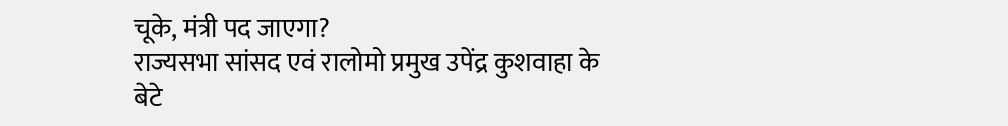चूके, मंत्री पद जाएगा?
राज्यसभा सांसद एवं रालोमो प्रमुख उपेंद्र कुशवाहा के बेटे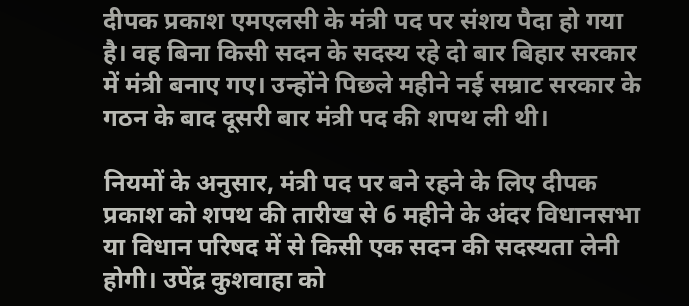दीपक प्रकाश एमएलसी के मंत्री पद पर संशय पैदा हो गया है। वह बिना किसी सदन के सदस्य रहे दो बार बिहार सरकार में मंत्री बनाए गए। उन्होंने पिछले महीने नई सम्राट सरकार के गठन के बाद दूसरी बार मंत्री पद की शपथ ली थी।

नियमों के अनुसार, मंत्री पद पर बने रहने के लिए दीपक प्रकाश को शपथ की तारीख से 6 महीने के अंदर विधानसभा या विधान परिषद में से किसी एक सदन की सदस्यता लेनी होगी। उपेंद्र कुशवाहा को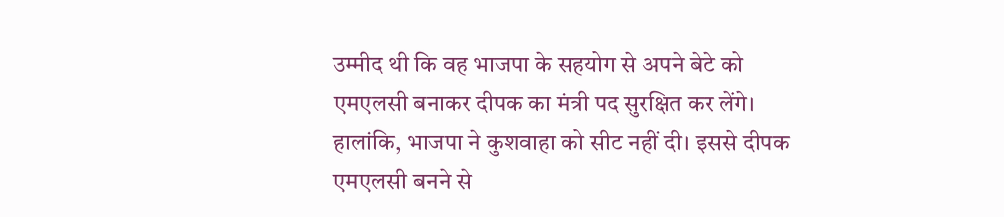उम्मीद थी कि वह भाजपा के सहयोग से अपने बेटे को एमएलसी बनाकर दीपक का मंत्री पद सुरक्षित कर लेंगे। हालांकि, भाजपा ने कुशवाहा को सीट नहीं दी। इससे दीपक एमएलसी बनने से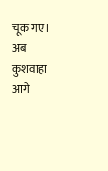चूक गए। अब कुशवाहा आगे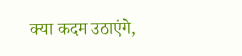क्या कदम उठाएंगे,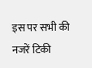इस पर सभी की नजरें टिकी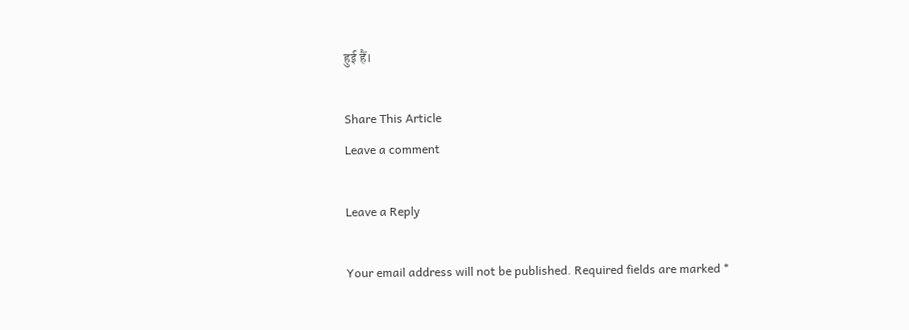हुई हैं।

Share This Article
Leave a comment

Leave a Reply

Your email address will not be published. Required fields are marked *